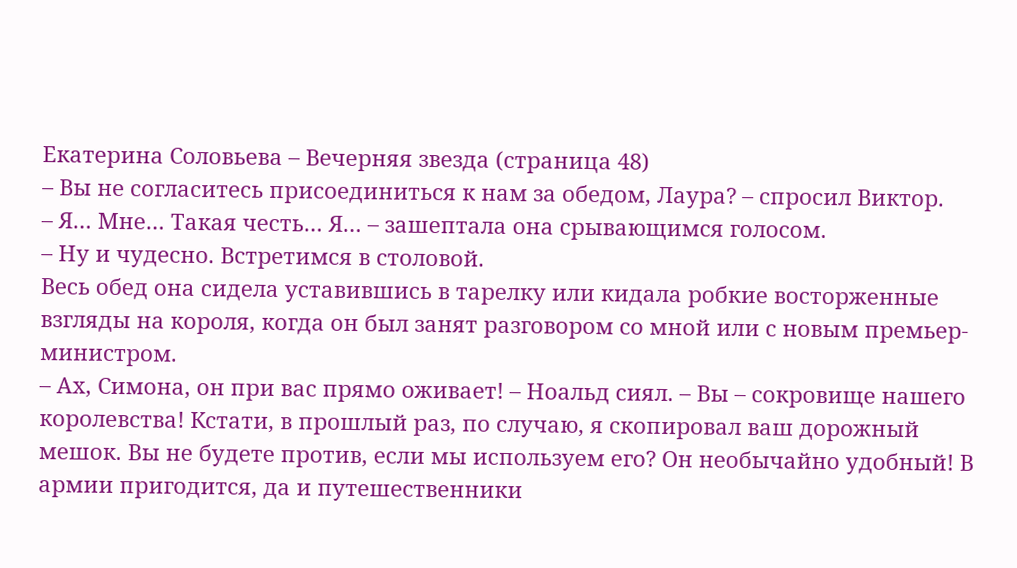Екатерина Соловьева – Вечерняя звезда (страница 48)
– Вы не согласитесь присоединиться к нам за обедом, Лаура? – спросил Виктор.
– Я… Мне… Такая честь… Я… – зашептала она срывающимся голосом.
– Ну и чудесно. Встретимся в столовой.
Весь обед она сидела уставившись в тарелку или кидала робкие восторженные взгляды на короля, когда он был занят разговором со мной или с новым премьер-министром.
– Ах, Симона, он при вас прямо оживает! – Ноальд сиял. – Вы – сокровище нашего королевства! Кстати, в прошлый раз, по случаю, я скопировал ваш дорожный мешок. Вы не будете против, если мы используем его? Он необычайно удобный! В армии пригодится, да и путешественники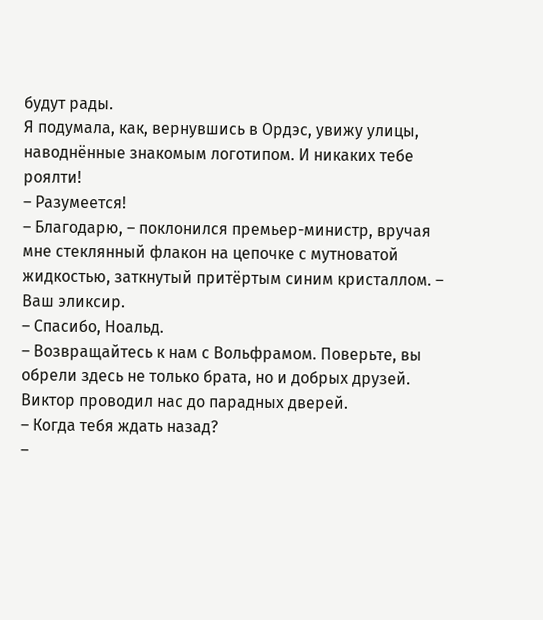будут рады.
Я подумала, как, вернувшись в Ордэс, увижу улицы, наводнённые знакомым логотипом. И никаких тебе роялти!
– Разумеется!
– Благодарю, – поклонился премьер-министр, вручая мне стеклянный флакон на цепочке с мутноватой жидкостью, заткнутый притёртым синим кристаллом. – Ваш эликсир.
– Спасибо, Ноальд.
– Возвращайтесь к нам с Вольфрамом. Поверьте, вы обрели здесь не только брата, но и добрых друзей.
Виктор проводил нас до парадных дверей.
– Когда тебя ждать назад?
–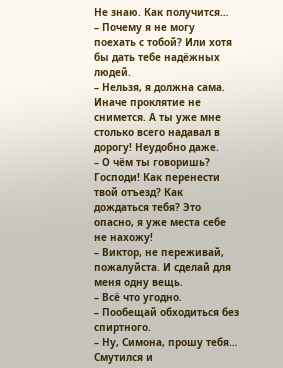Не знаю. Как получится…
– Почему я не могу поехать с тобой? Или хотя бы дать тебе надёжных людей.
– Нельзя, я должна сама. Иначе проклятие не снимется. А ты уже мне столько всего надавал в дорогу! Неудобно даже.
– О чём ты говоришь? Господи! Как перенести твой отъезд? Как дождаться тебя? Это опасно, я уже места себе не нахожу!
– Виктор, не переживай, пожалуйста. И сделай для меня одну вещь.
– Всё что угодно.
– Пообещай обходиться без спиртного.
– Ну, Симона, прошу тебя…
Смутился и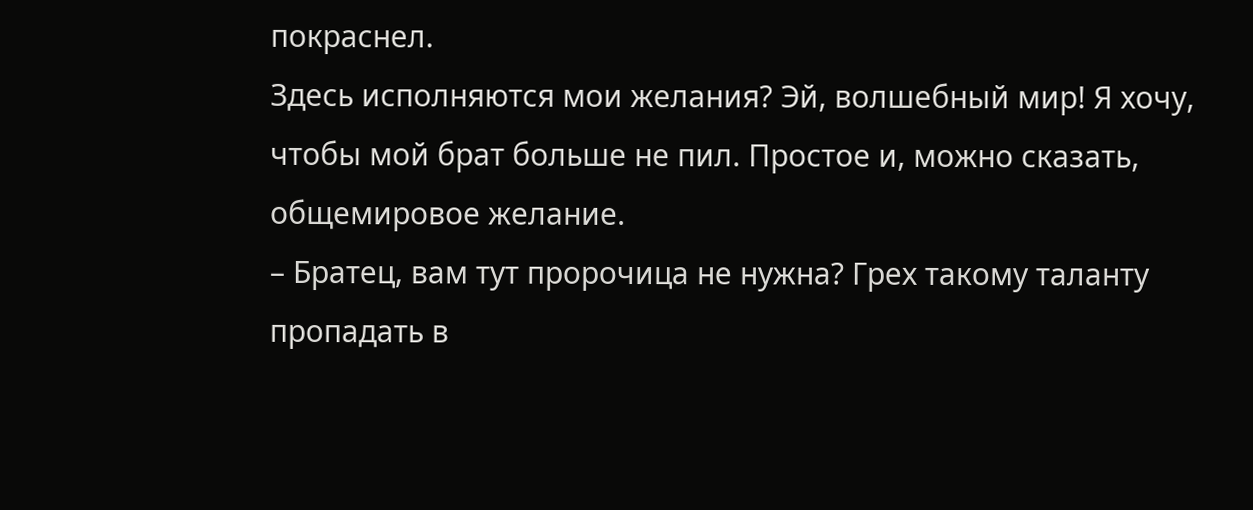покраснел.
Здесь исполняются мои желания? Эй, волшебный мир! Я хочу, чтобы мой брат больше не пил. Простое и, можно сказать, общемировое желание.
– Братец, вам тут пророчица не нужна? Грех такому таланту пропадать в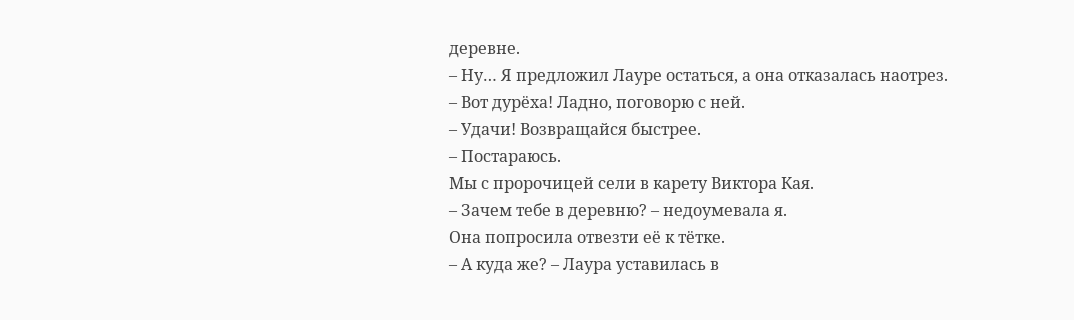деревне.
– Ну… Я предложил Лауре остаться, а она отказалась наотрез.
– Вот дурёха! Ладно, поговорю с ней.
– Удачи! Возвращайся быстрее.
– Постараюсь.
Мы с пророчицей сели в карету Виктора Кая.
– Зачем тебе в деревню? – недоумевала я.
Она попросила отвезти её к тётке.
– А куда же? – Лаура уставилась в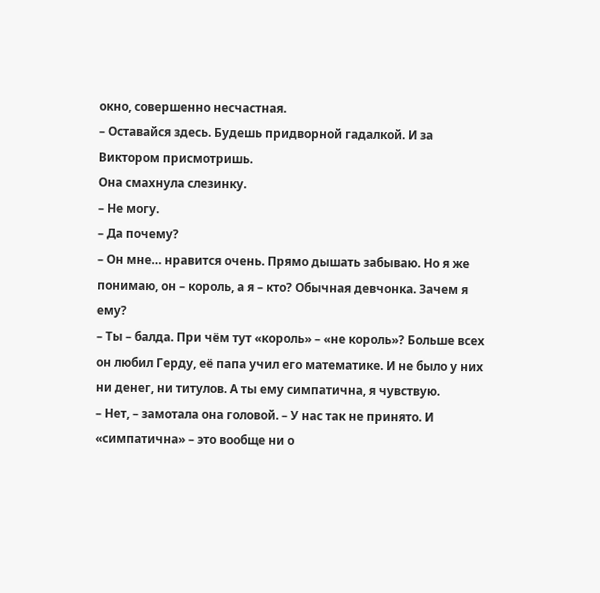окно, совершенно несчастная.
– Оставайся здесь. Будешь придворной гадалкой. И за Виктором присмотришь.
Она смахнула слезинку.
– Не могу.
– Да почему?
– Он мне… нравится очень. Прямо дышать забываю. Но я же понимаю, он – король, а я – кто? Обычная девчонка. Зачем я ему?
– Ты – балда. При чём тут «король» – «не король»? Больше всех он любил Герду, её папа учил его математике. И не было у них ни денег, ни титулов. А ты ему симпатична, я чувствую.
– Нет, – замотала она головой. – У нас так не принято. И «симпатична» – это вообще ни о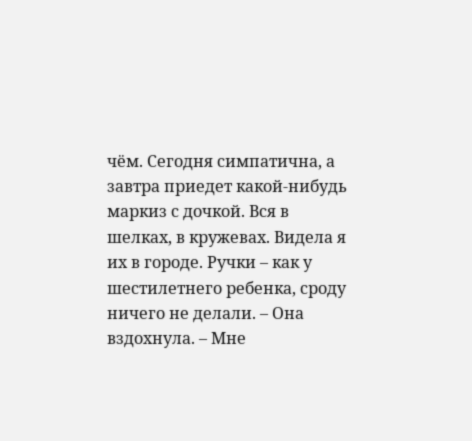чём. Сегодня симпатична, а завтра приедет какой-нибудь маркиз с дочкой. Вся в шелках, в кружевах. Видела я их в городе. Ручки – как у шестилетнего ребенка, сроду ничего не делали. – Она вздохнула. – Мне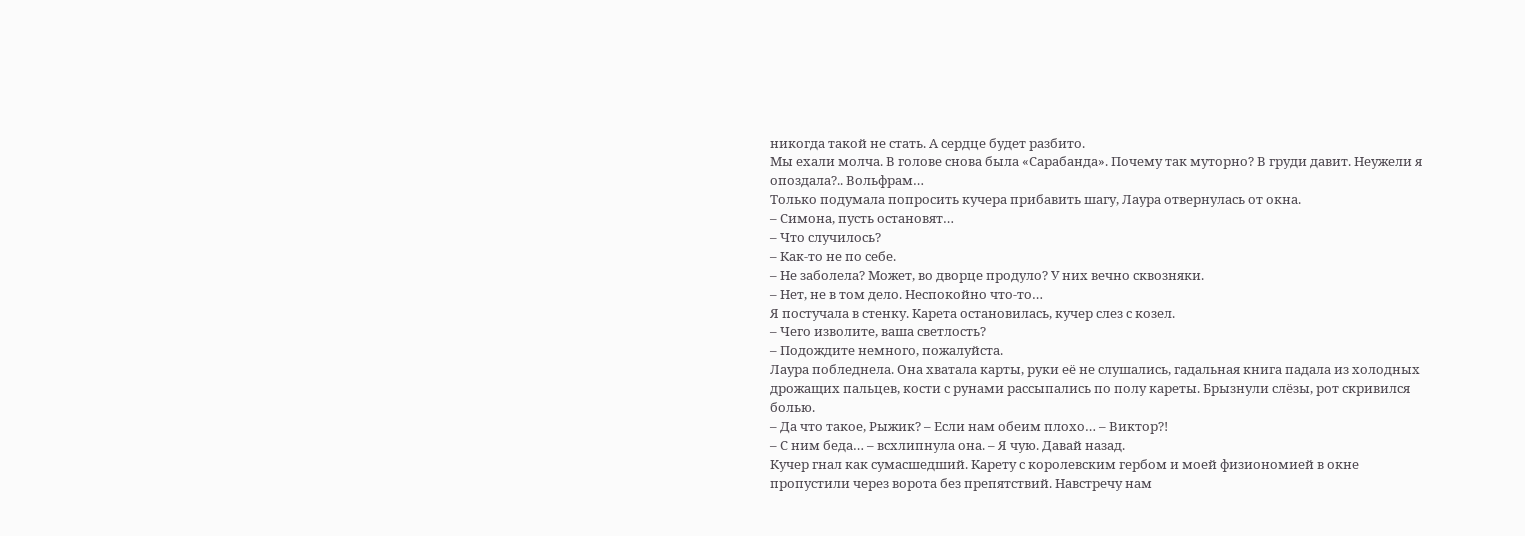никогда такой не стать. А сердце будет разбито.
Мы ехали молча. В голове снова была «Сарабанда». Почему так муторно? В груди давит. Неужели я опоздала?.. Вольфрам…
Только подумала попросить кучера прибавить шагу, Лаура отвернулась от окна.
– Симона, пусть остановят…
– Что случилось?
– Как-то не по себе.
– Не заболела? Может, во дворце продуло? У них вечно сквозняки.
– Нет, не в том дело. Неспокойно что-то…
Я постучала в стенку. Карета остановилась, кучер слез с козел.
– Чего изволите, ваша светлость?
– Подождите немного, пожалуйста.
Лаура побледнела. Она хватала карты, руки её не слушались, гадальная книга падала из холодных дрожащих пальцев, кости с рунами рассыпались по полу кареты. Брызнули слёзы, рот скривился болью.
– Да что такое, Рыжик? – Если нам обеим плохо… – Виктор?!
– С ним беда… – всхлипнула она. – Я чую. Давай назад.
Кучер гнал как сумасшедший. Карету с королевским гербом и моей физиономией в окне пропустили через ворота без препятствий. Навстречу нам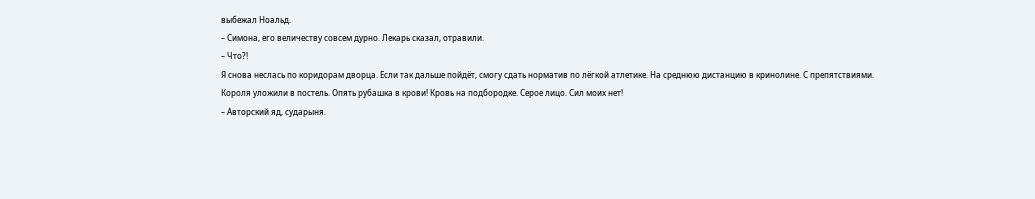выбежал Ноальд.
– Симона, его величеству совсем дурно. Лекарь сказал, отравили.
– Что?!
Я снова неслась по коридорам дворца. Если так дальше пойдёт, смогу сдать норматив по лёгкой атлетике. На среднюю дистанцию в кринолине. С препятствиями.
Короля уложили в постель. Опять рубашка в крови! Кровь на подбородке. Серое лицо. Сил моих нет!
– Авторский яд, сударыня.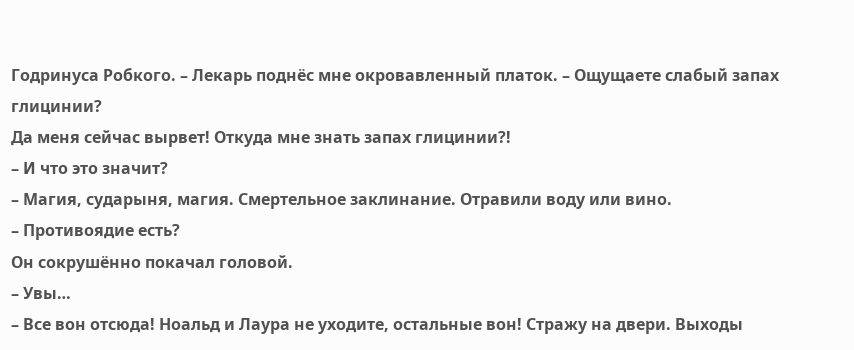Годринуса Робкого. – Лекарь поднёс мне окровавленный платок. – Ощущаете слабый запах глицинии?
Да меня сейчас вырвет! Откуда мне знать запах глицинии?!
– И что это значит?
– Магия, сударыня, магия. Смертельное заклинание. Отравили воду или вино.
– Противоядие есть?
Он сокрушённо покачал головой.
– Увы…
– Все вон отсюда! Ноальд и Лаура не уходите, остальные вон! Стражу на двери. Выходы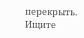перекрыть. Ищите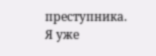преступника.
Я уже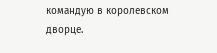командую в королевском дворце.